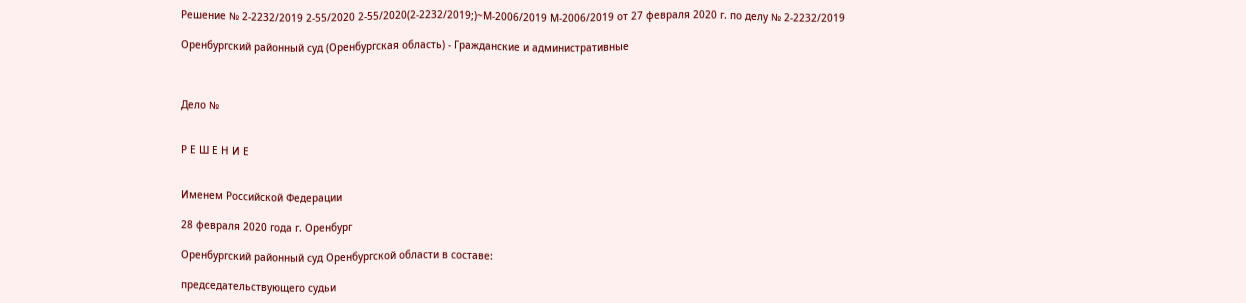Решение № 2-2232/2019 2-55/2020 2-55/2020(2-2232/2019;)~М-2006/2019 М-2006/2019 от 27 февраля 2020 г. по делу № 2-2232/2019

Оренбургский районный суд (Оренбургская область) - Гражданские и административные



Дело №


Р Е Ш Е Н И Е


Именем Российской Федерации

28 февраля 2020 года г. Оренбург

Оренбургский районный суд Оренбургской области в составе:

председательствующего судьи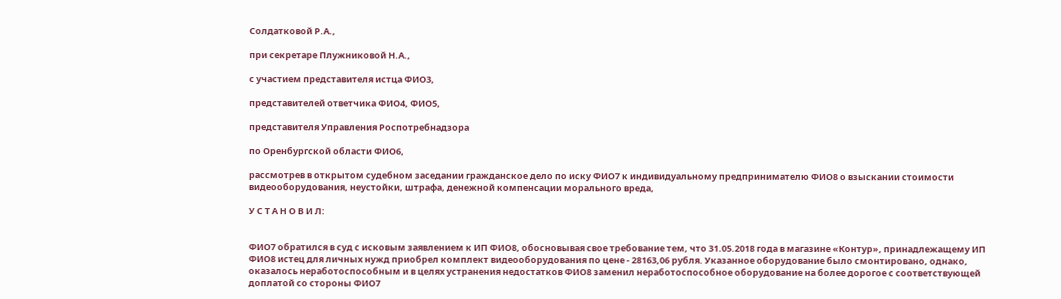Солдатковой Р.А.,

при секретаре Плужниковой Н.А.,

с участием представителя истца ФИО3,

представителей ответчика ФИО4, ФИО5,

представителя Управления Роспотребнадзора

по Оренбургской области ФИО6,

рассмотрев в открытом судебном заседании гражданское дело по иску ФИО7 к индивидуальному предпринимателю ФИО8 о взыскании стоимости видеооборудования, неустойки, штрафа, денежной компенсации морального вреда,

У С Т А Н О В И Л:


ФИО7 обратился в суд с исковым заявлением к ИП ФИО8, обосновывая свое требование тем, что 31.05.2018 года в магазине «Контур», принадлежащему ИП ФИО8 истец для личных нужд приобрел комплект видеооборудования по цене - 28163,06 рубля. Указанное оборудование было смонтировано, однако, оказалось неработоспособным и в целях устранения недостатков ФИО8 заменил неработоспособное оборудование на более дорогое с соответствующей доплатой со стороны ФИО7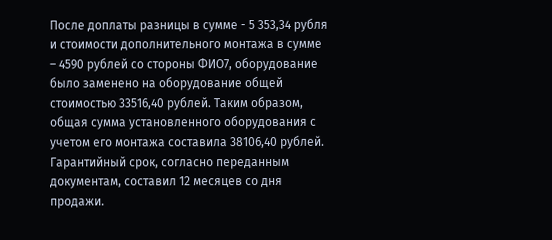После доплаты разницы в сумме - 5 353,34 рубля и стоимости дополнительного монтажа в сумме – 4590 рублей со стороны ФИО7, оборудование было заменено на оборудование общей стоимостью 33516,40 рублей. Таким образом, общая сумма установленного оборудования с учетом его монтажа составила 38106,40 рублей. Гарантийный срок, согласно переданным документам, составил 12 месяцев со дня продажи.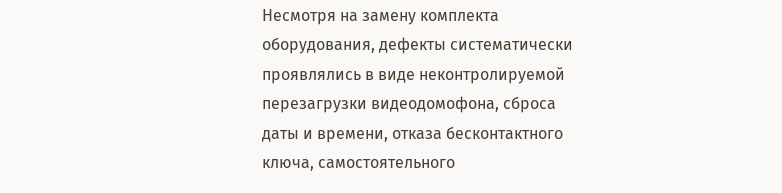Несмотря на замену комплекта оборудования, дефекты систематически проявлялись в виде неконтролируемой перезагрузки видеодомофона, сброса даты и времени, отказа бесконтактного ключа, самостоятельного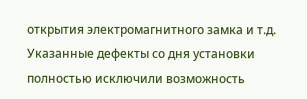открытия электромагнитного замка и т.д. Указанные дефекты со дня установки полностью исключили возможность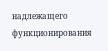надлежащего функционирования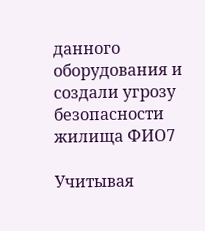данного оборудования и создали угрозу безопасности жилища ФИО7

Учитывая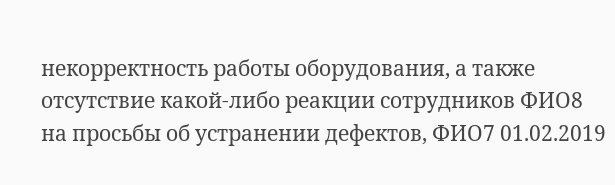некорректность работы оборудования, а также отсутствие какой-либо реакции сотрудников ФИО8 на просьбы об устранении дефектов, ФИО7 01.02.2019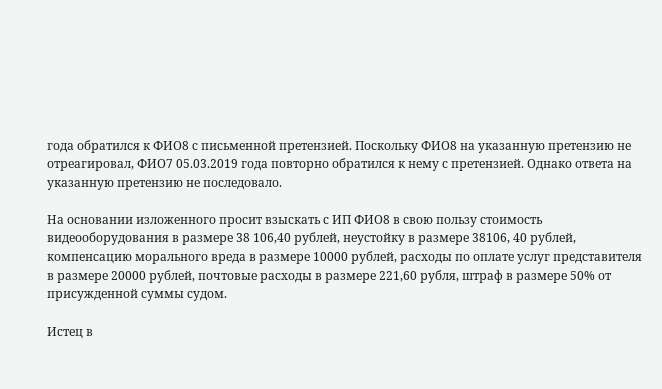года обратился к ФИО8 с письменной претензией. Поскольку ФИО8 на указанную претензию не отреагировал, ФИО7 05.03.2019 года повторно обратился к нему с претензией. Однако ответа на указанную претензию не последовало.

На основании изложенного просит взыскать с ИП ФИО8 в свою пользу стоимость видеооборудования в размере 38 106,40 рублей, неустойку в размере 38106, 40 рублей, компенсацию морального вреда в размере 10000 рублей, расходы по оплате услуг представителя в размере 20000 рублей, почтовые расходы в размере 221,60 рубля, штраф в размере 50% от присужденной суммы судом.

Истец в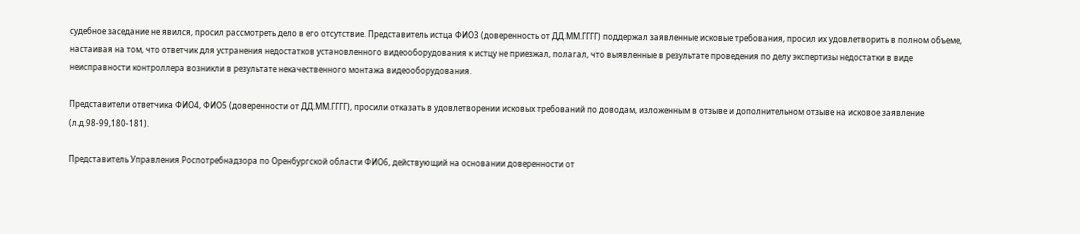судебное заседание не явился, просил рассмотреть дело в его отсутствие. Представитель истца ФИО3 (доверенность от ДД.ММ.ГГГГ) поддержал заявленные исковые требования, просил их удовлетворить в полном объеме, настаивая на том, что ответчик для устранения недостатков установленного видеооборудования к истцу не приезжал, полагал, что выявленные в результате проведения по делу экспертизы недостатки в виде неисправности контроллера возникли в результате некачественного монтажа видеооборудования.

Представители ответчика ФИО4, ФИО5 (доверенности от ДД.ММ.ГГГГ), просили отказать в удовлетворении исковых требований по доводам, изложенным в отзыве и дополнительном отзыве на исковое заявление (л.д.98-99,180-181).

Представитель Управления Роспотребнадзора по Оренбургской области ФИО6, действующий на основании доверенности от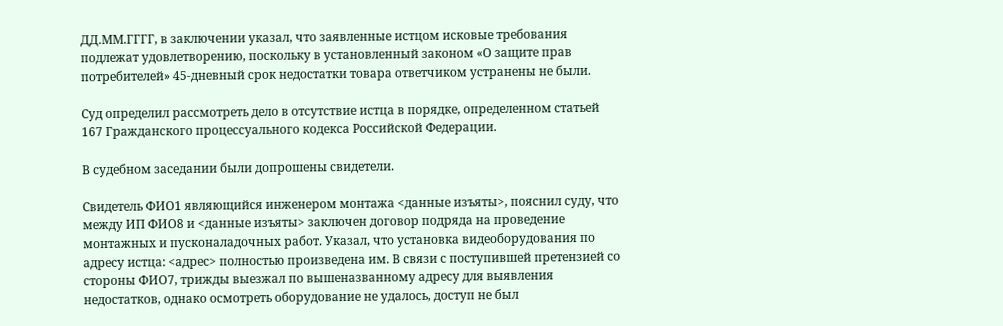ДД.ММ.ГГГГ, в заключении указал, что заявленные истцом исковые требования подлежат удовлетворению, поскольку в установленный законом «О защите прав потребителей» 45-дневный срок недостатки товара ответчиком устранены не были.

Суд определил рассмотреть дело в отсутствие истца в порядке, определенном статьей 167 Гражданского процессуального кодекса Российской Федерации.

В судебном заседании были допрошены свидетели.

Свидетель ФИО1 являющийся инженером монтажа <данные изъяты>, пояснил суду, что между ИП ФИО8 и <данные изъяты> заключен договор подряда на проведение монтажных и пусконаладочных работ. Указал, что установка видеоборудования по адресу истца: <адрес> полностью произведена им. В связи с поступившей претензией со стороны ФИО7, трижды выезжал по вышеназванному адресу для выявления недостатков, однако осмотреть оборудование не удалось, доступ не был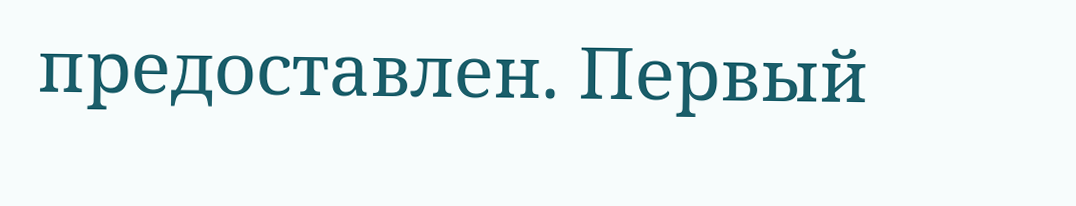предоставлен. Первый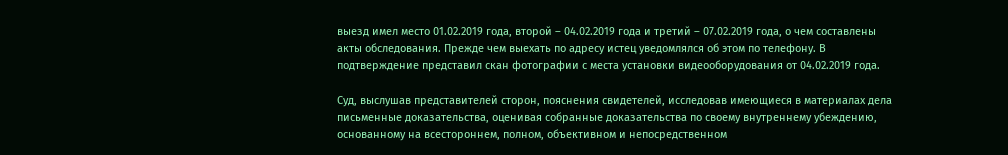выезд имел место 01.02.2019 года, второй – 04.02.2019 года и третий – 07.02.2019 года, о чем составлены акты обследования. Прежде чем выехать по адресу истец уведомлялся об этом по телефону. В подтверждение представил скан фотографии с места установки видеооборудования от 04.02.2019 года.

Суд, выслушав представителей сторон, пояснения свидетелей, исследовав имеющиеся в материалах дела письменные доказательства, оценивая собранные доказательства по своему внутреннему убеждению, основанному на всестороннем, полном, объективном и непосредственном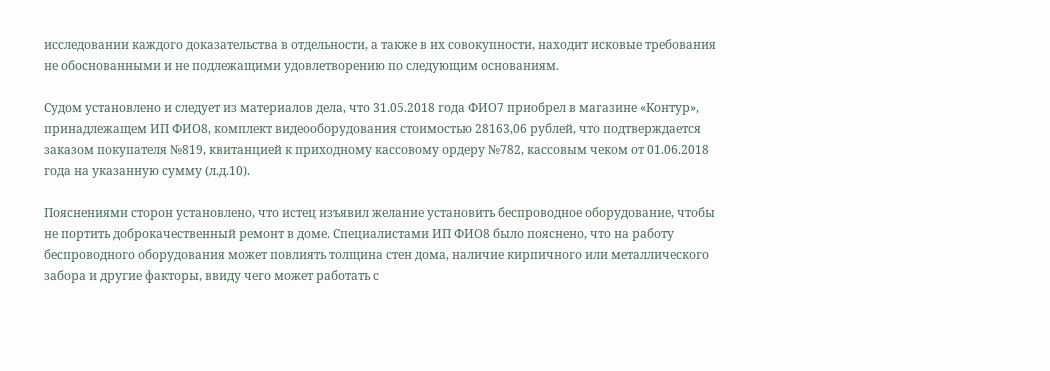исследовании каждого доказательства в отдельности, а также в их совокупности, находит исковые требования не обоснованными и не подлежащими удовлетворению по следующим основаниям.

Судом установлено и следует из материалов дела, что 31.05.2018 года ФИО7 приобрел в магазине «Контур», принадлежащем ИП ФИО8, комплект видеооборудования стоимостью 28163,06 рублей, что подтверждается заказом покупателя №819, квитанцией к приходному кассовому ордеру №782, кассовым чеком от 01.06.2018 года на указанную сумму (л.д.10).

Пояснениями сторон установлено, что истец изъявил желание установить беспроводное оборудование, чтобы не портить доброкачественный ремонт в доме. Специалистами ИП ФИО8 было пояснено, что на работу беспроводного оборудования может повлиять толщина стен дома, наличие кирпичного или металлического забора и другие факторы, ввиду чего может работать с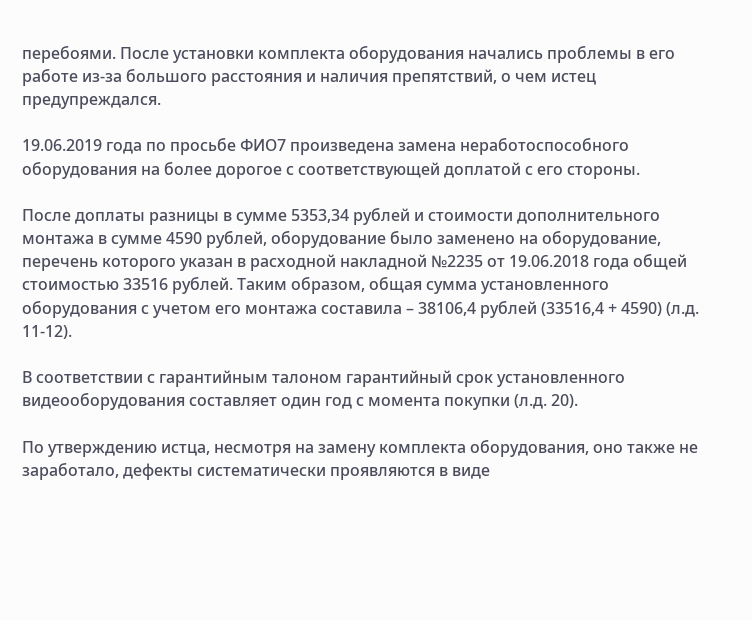перебоями. После установки комплекта оборудования начались проблемы в его работе из-за большого расстояния и наличия препятствий, о чем истец предупреждался.

19.06.2019 года по просьбе ФИО7 произведена замена неработоспособного оборудования на более дорогое с соответствующей доплатой с его стороны.

После доплаты разницы в сумме 5353,34 рублей и стоимости дополнительного монтажа в сумме 4590 рублей, оборудование было заменено на оборудование, перечень которого указан в расходной накладной №2235 от 19.06.2018 года общей стоимостью 33516 рублей. Таким образом, общая сумма установленного оборудования с учетом его монтажа составила – 38106,4 рублей (33516,4 + 4590) (л.д. 11-12).

В соответствии с гарантийным талоном гарантийный срок установленного видеооборудования составляет один год с момента покупки (л.д. 20).

По утверждению истца, несмотря на замену комплекта оборудования, оно также не заработало, дефекты систематически проявляются в виде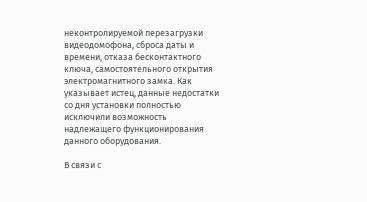неконтролируемой перезагрузки видеодомофона, сброса даты и времени, отказа бесконтактного ключа, самостоятельного открытия электромагнитного замка. Как указывает истец, данные недостатки со дня установки полностью исключили возможность надлежащего функционирования данного оборудования.

В связи с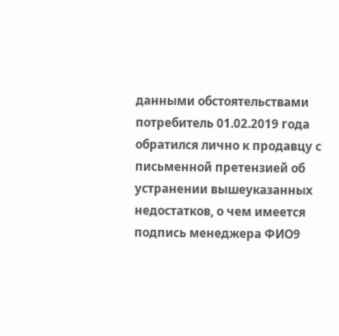данными обстоятельствами потребитель 01.02.2019 года обратился лично к продавцу с письменной претензией об устранении вышеуказанных недостатков, о чем имеется подпись менеджера ФИО9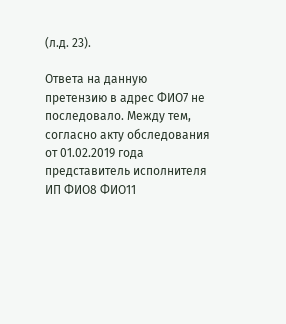(л.д. 23).

Ответа на данную претензию в адрес ФИО7 не последовало. Между тем, согласно акту обследования от 01.02.2019 года представитель исполнителя ИП ФИО8 ФИО11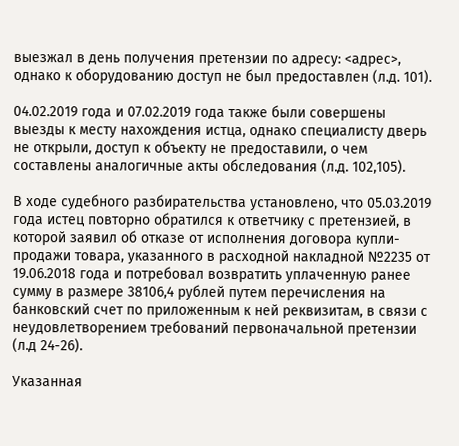выезжал в день получения претензии по адресу: <адрес>, однако к оборудованию доступ не был предоставлен (л.д. 101).

04.02.2019 года и 07.02.2019 года также были совершены выезды к месту нахождения истца, однако специалисту дверь не открыли, доступ к объекту не предоставили, о чем составлены аналогичные акты обследования (л.д. 102,105).

В ходе судебного разбирательства установлено, что 05.03.2019 года истец повторно обратился к ответчику с претензией, в которой заявил об отказе от исполнения договора купли-продажи товара, указанного в расходной накладной №2235 от 19.06.2018 года и потребовал возвратить уплаченную ранее сумму в размере 38106,4 рублей путем перечисления на банковский счет по приложенным к ней реквизитам, в связи с неудовлетворением требований первоначальной претензии (л.д 24-26).

Указанная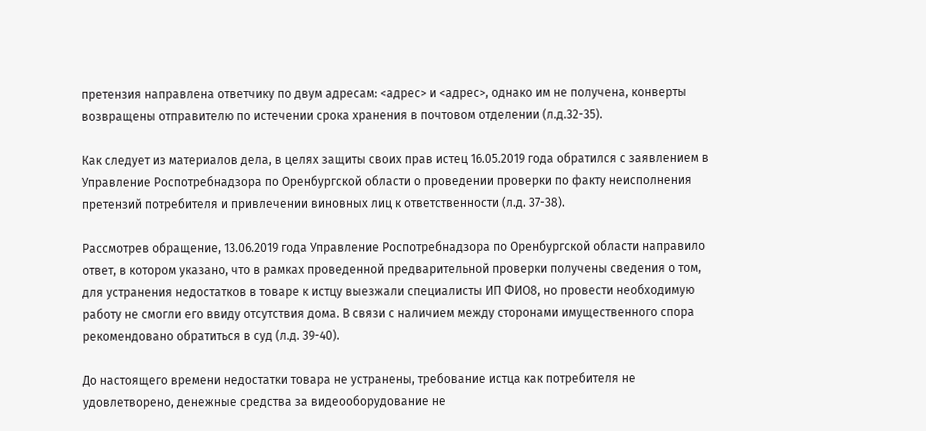претензия направлена ответчику по двум адресам: <адрес> и <адрес>, однако им не получена, конверты возвращены отправителю по истечении срока хранения в почтовом отделении (л.д.32-35).

Как следует из материалов дела, в целях защиты своих прав истец 16.05.2019 года обратился с заявлением в Управление Роспотребнадзора по Оренбургской области о проведении проверки по факту неисполнения претензий потребителя и привлечении виновных лиц к ответственности (л.д. 37-38).

Рассмотрев обращение, 13.06.2019 года Управление Роспотребнадзора по Оренбургской области направило ответ, в котором указано, что в рамках проведенной предварительной проверки получены сведения о том, для устранения недостатков в товаре к истцу выезжали специалисты ИП ФИО8, но провести необходимую работу не смогли его ввиду отсутствия дома. В связи с наличием между сторонами имущественного спора рекомендовано обратиться в суд (л.д. 39-40).

До настоящего времени недостатки товара не устранены, требование истца как потребителя не удовлетворено, денежные средства за видеооборудование не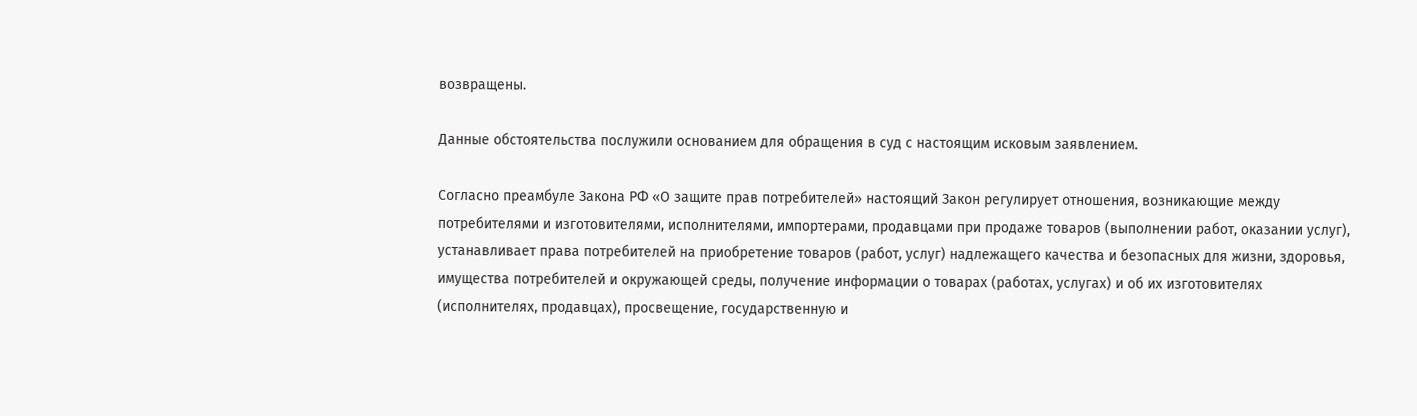возвращены.

Данные обстоятельства послужили основанием для обращения в суд с настоящим исковым заявлением.

Согласно преамбуле Закона РФ «О защите прав потребителей» настоящий Закон регулирует отношения, возникающие между потребителями и изготовителями, исполнителями, импортерами, продавцами при продаже товаров (выполнении работ, оказании услуг), устанавливает права потребителей на приобретение товаров (работ, услуг) надлежащего качества и безопасных для жизни, здоровья, имущества потребителей и окружающей среды, получение информации о товарах (работах, услугах) и об их изготовителях (исполнителях, продавцах), просвещение, государственную и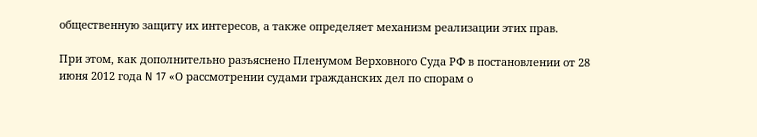общественную защиту их интересов, а также определяет механизм реализации этих прав.

При этом, как дополнительно разъяснено Пленумом Верховного Суда РФ в постановлении от 28 июня 2012 года N 17 «О рассмотрении судами гражданских дел по спорам о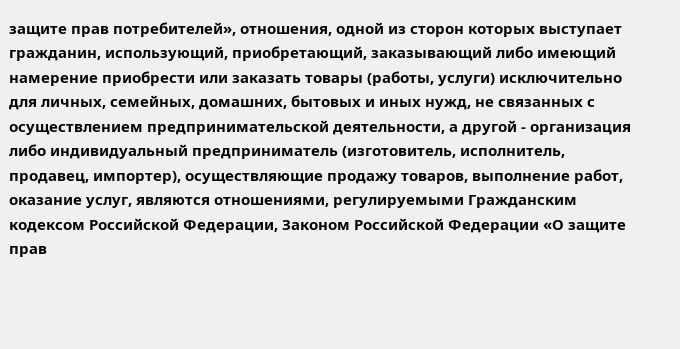защите прав потребителей», отношения, одной из сторон которых выступает гражданин, использующий, приобретающий, заказывающий либо имеющий намерение приобрести или заказать товары (работы, услуги) исключительно для личных, семейных, домашних, бытовых и иных нужд, не связанных с осуществлением предпринимательской деятельности, а другой - организация либо индивидуальный предприниматель (изготовитель, исполнитель, продавец, импортер), осуществляющие продажу товаров, выполнение работ, оказание услуг, являются отношениями, регулируемыми Гражданским кодексом Российской Федерации, Законом Российской Федерации «О защите прав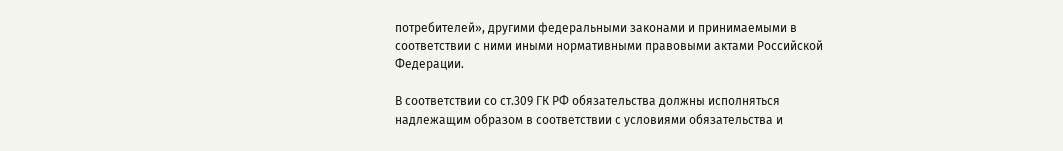потребителей», другими федеральными законами и принимаемыми в соответствии с ними иными нормативными правовыми актами Российской Федерации.

В соответствии со ст.309 ГК РФ обязательства должны исполняться надлежащим образом в соответствии с условиями обязательства и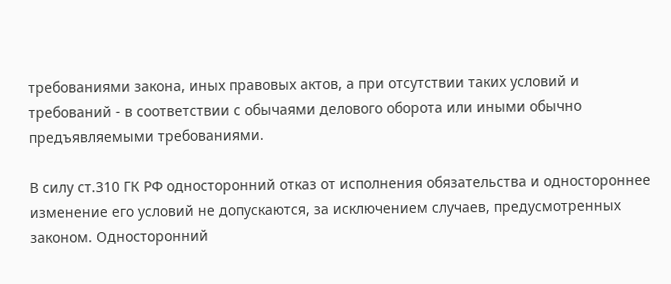требованиями закона, иных правовых актов, а при отсутствии таких условий и требований - в соответствии с обычаями делового оборота или иными обычно предъявляемыми требованиями.

В силу ст.310 ГК РФ односторонний отказ от исполнения обязательства и одностороннее изменение его условий не допускаются, за исключением случаев, предусмотренных законом. Односторонний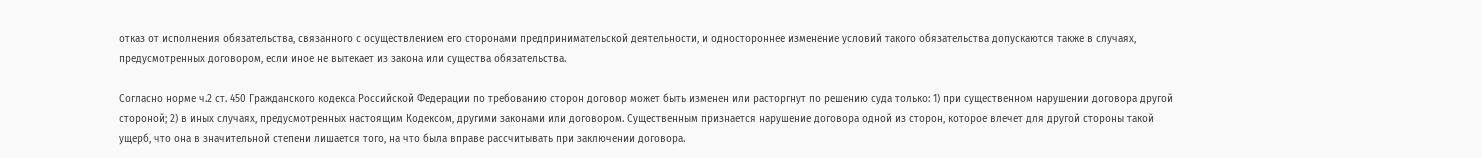отказ от исполнения обязательства, связанного с осуществлением его сторонами предпринимательской деятельности, и одностороннее изменение условий такого обязательства допускаются также в случаях, предусмотренных договором, если иное не вытекает из закона или существа обязательства.

Согласно норме ч.2 ст. 450 Гражданского кодекса Российской Федерации по требованию сторон договор может быть изменен или расторгнут по решению суда только: 1) при существенном нарушении договора другой стороной; 2) в иных случаях, предусмотренных настоящим Кодексом, другими законами или договором. Существенным признается нарушение договора одной из сторон, которое влечет для другой стороны такой ущерб, что она в значительной степени лишается того, на что была вправе рассчитывать при заключении договора.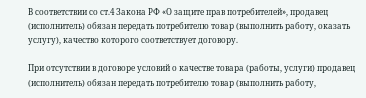В соответствии со ст.4 Закона РФ «О защите прав потребителей», продавец (исполнитель) обязан передать потребителю товар (выполнить работу, оказать услугу), качество которого соответствует договору.

При отсутствии в договоре условий о качестве товара (работы, услуги) продавец (исполнитель) обязан передать потребителю товар (выполнить работу,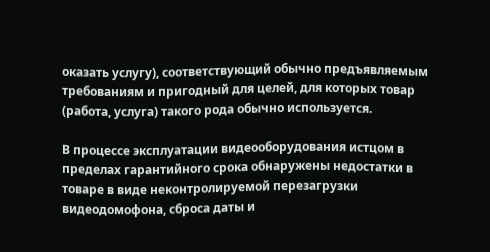оказать услугу), соответствующий обычно предъявляемым требованиям и пригодный для целей, для которых товар (работа, услуга) такого рода обычно используется.

В процессе эксплуатации видеооборудования истцом в пределах гарантийного срока обнаружены недостатки в товаре в виде неконтролируемой перезагрузки видеодомофона, сброса даты и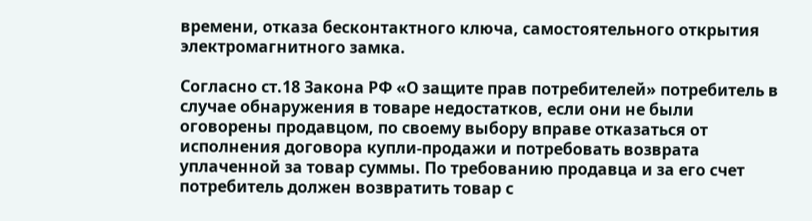времени, отказа бесконтактного ключа, самостоятельного открытия электромагнитного замка.

Согласно ст.18 Закона РФ «О защите прав потребителей» потребитель в случае обнаружения в товаре недостатков, если они не были оговорены продавцом, по своему выбору вправе отказаться от исполнения договора купли-продажи и потребовать возврата уплаченной за товар суммы. По требованию продавца и за его счет потребитель должен возвратить товар с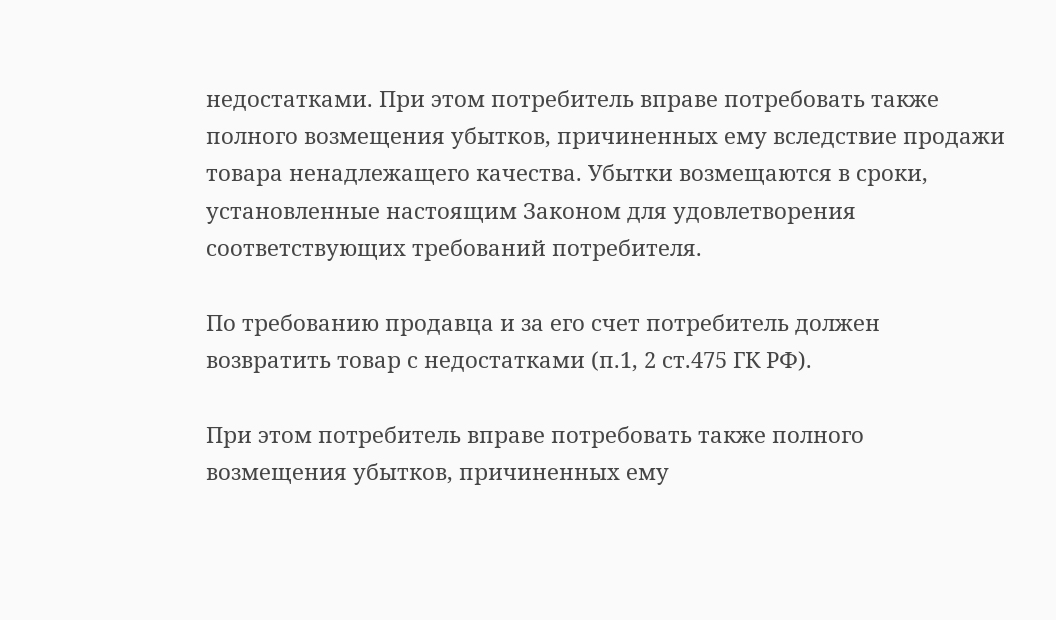недостатками. При этом потребитель вправе потребовать также полного возмещения убытков, причиненных ему вследствие продажи товара ненадлежащего качества. Убытки возмещаются в сроки, установленные настоящим Законом для удовлетворения соответствующих требований потребителя.

По требованию продавца и за его счет потребитель должен возвратить товар с недостатками (п.1, 2 ст.475 ГК РФ).

При этом потребитель вправе потребовать также полного возмещения убытков, причиненных ему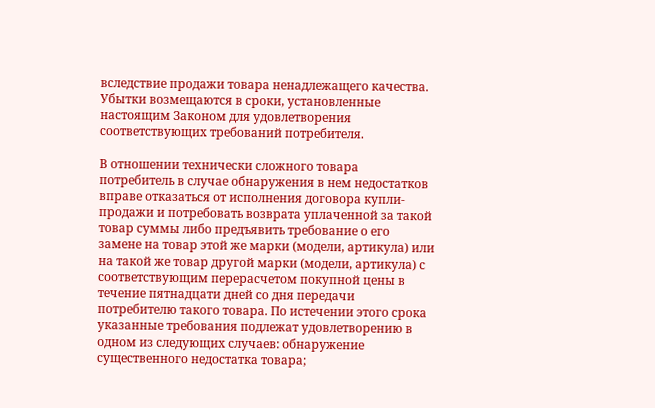вследствие продажи товара ненадлежащего качества. Убытки возмещаются в сроки, установленные настоящим Законом для удовлетворения соответствующих требований потребителя.

В отношении технически сложного товара потребитель в случае обнаружения в нем недостатков вправе отказаться от исполнения договора купли-продажи и потребовать возврата уплаченной за такой товар суммы либо предъявить требование о его замене на товар этой же марки (модели, артикула) или на такой же товар другой марки (модели, артикула) с соответствующим перерасчетом покупной цены в течение пятнадцати дней со дня передачи потребителю такого товара. По истечении этого срока указанные требования подлежат удовлетворению в одном из следующих случаев: обнаружение существенного недостатка товара;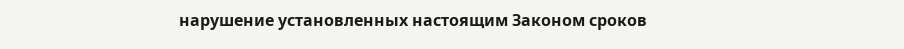нарушение установленных настоящим Законом сроков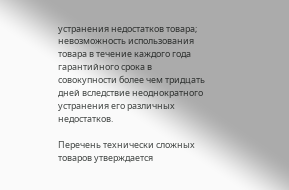устранения недостатков товара; невозможность использования товара в течение каждого года гарантийного срока в совокупности более чем тридцать дней вследствие неоднократного устранения его различных недостатков.

Перечень технически сложных товаров утверждается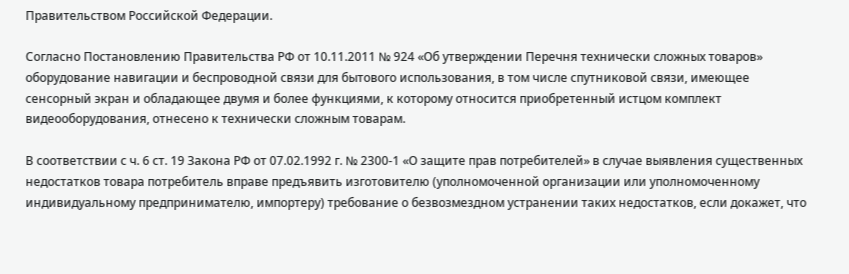Правительством Российской Федерации.

Согласно Постановлению Правительства РФ от 10.11.2011 № 924 «Об утверждении Перечня технически сложных товаров» оборудование навигации и беспроводной связи для бытового использования, в том числе спутниковой связи, имеющее сенсорный экран и обладающее двумя и более функциями, к которому относится приобретенный истцом комплект видеооборудования, отнесено к технически сложным товарам.

В соответствии с ч. 6 ст. 19 Закона РФ от 07.02.1992 г. № 2300-1 «О защите прав потребителей» в случае выявления существенных недостатков товара потребитель вправе предъявить изготовителю (уполномоченной организации или уполномоченному индивидуальному предпринимателю, импортеру) требование о безвозмездном устранении таких недостатков, если докажет, что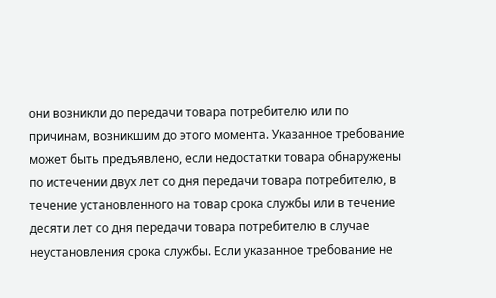они возникли до передачи товара потребителю или по причинам, возникшим до этого момента. Указанное требование может быть предъявлено, если недостатки товара обнаружены по истечении двух лет со дня передачи товара потребителю, в течение установленного на товар срока службы или в течение десяти лет со дня передачи товара потребителю в случае неустановления срока службы. Если указанное требование не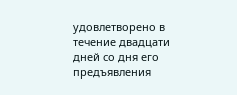удовлетворено в течение двадцати дней со дня его предъявления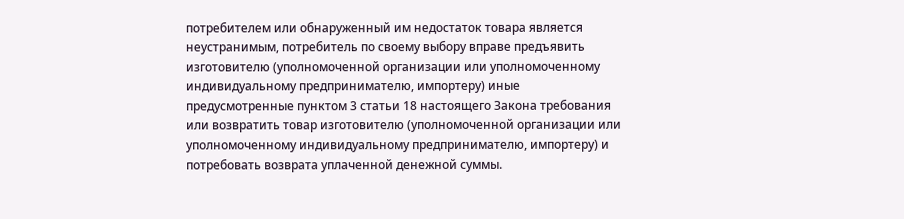потребителем или обнаруженный им недостаток товара является неустранимым, потребитель по своему выбору вправе предъявить изготовителю (уполномоченной организации или уполномоченному индивидуальному предпринимателю, импортеру) иные предусмотренные пунктом 3 статьи 18 настоящего Закона требования или возвратить товар изготовителю (уполномоченной организации или уполномоченному индивидуальному предпринимателю, импортеру) и потребовать возврата уплаченной денежной суммы.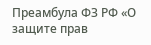Преамбула ФЗ РФ «О защите прав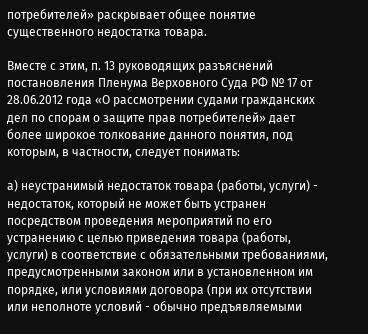потребителей» раскрывает общее понятие существенного недостатка товара.

Вместе с этим, п. 13 руководящих разъяснений постановления Пленума Верховного Суда РФ № 17 от 28.06.2012 года «О рассмотрении судами гражданских дел по спорам о защите прав потребителей» дает более широкое толкование данного понятия, под которым, в частности, следует понимать:

а) неустранимый недостаток товара (работы, услуги) - недостаток, который не может быть устранен посредством проведения мероприятий по его устранению с целью приведения товара (работы, услуги) в соответствие с обязательными требованиями, предусмотренными законом или в установленном им порядке, или условиями договора (при их отсутствии или неполноте условий - обычно предъявляемыми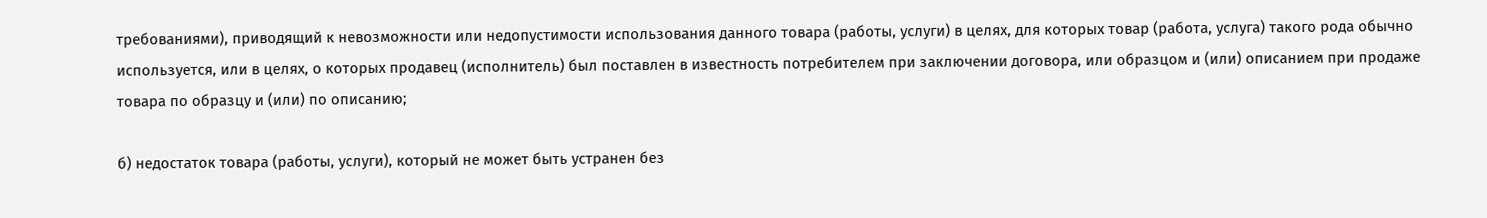требованиями), приводящий к невозможности или недопустимости использования данного товара (работы, услуги) в целях, для которых товар (работа, услуга) такого рода обычно используется, или в целях, о которых продавец (исполнитель) был поставлен в известность потребителем при заключении договора, или образцом и (или) описанием при продаже товара по образцу и (или) по описанию;

б) недостаток товара (работы, услуги), который не может быть устранен без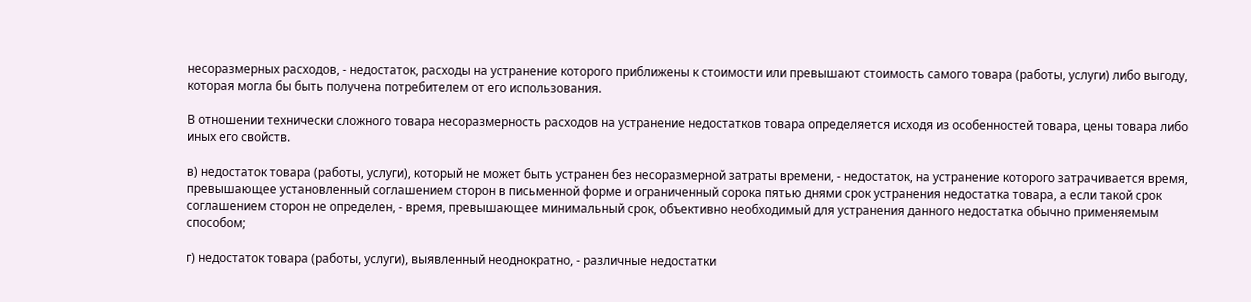несоразмерных расходов, - недостаток, расходы на устранение которого приближены к стоимости или превышают стоимость самого товара (работы, услуги) либо выгоду, которая могла бы быть получена потребителем от его использования.

В отношении технически сложного товара несоразмерность расходов на устранение недостатков товара определяется исходя из особенностей товара, цены товара либо иных его свойств.

в) недостаток товара (работы, услуги), который не может быть устранен без несоразмерной затраты времени, - недостаток, на устранение которого затрачивается время, превышающее установленный соглашением сторон в письменной форме и ограниченный сорока пятью днями срок устранения недостатка товара, а если такой срок соглашением сторон не определен, - время, превышающее минимальный срок, объективно необходимый для устранения данного недостатка обычно применяемым способом;

г) недостаток товара (работы, услуги), выявленный неоднократно, - различные недостатки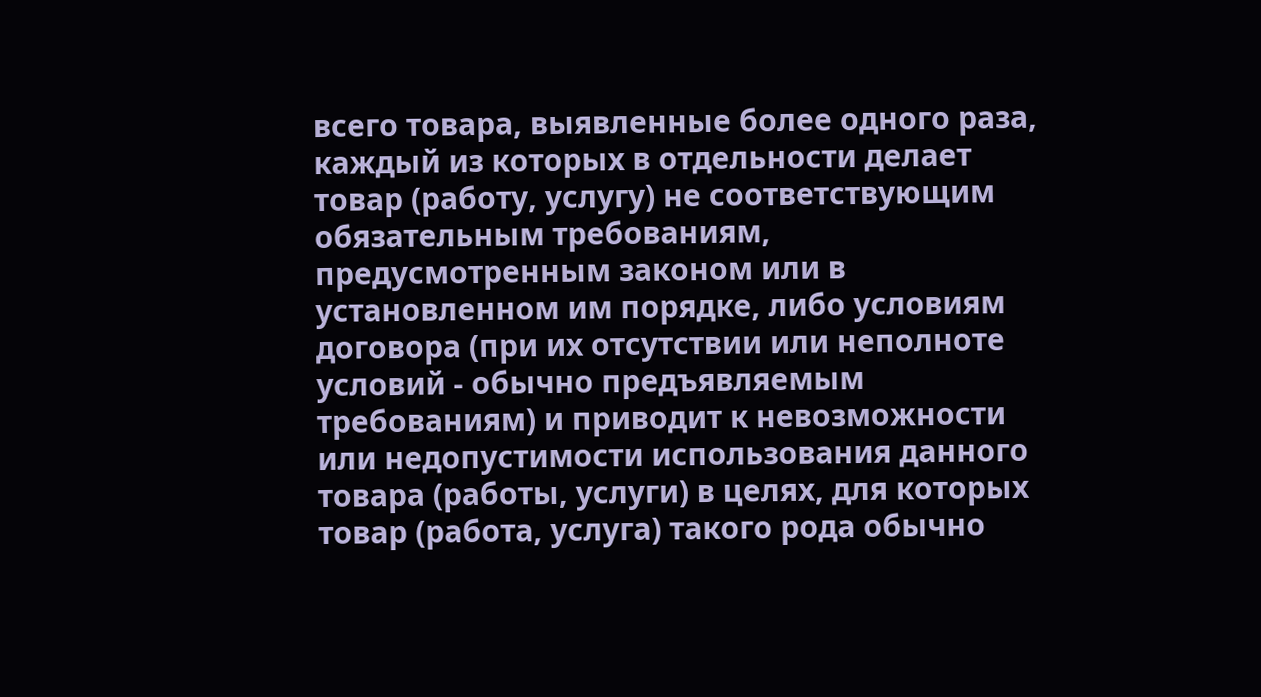всего товара, выявленные более одного раза, каждый из которых в отдельности делает товар (работу, услугу) не соответствующим обязательным требованиям, предусмотренным законом или в установленном им порядке, либо условиям договора (при их отсутствии или неполноте условий - обычно предъявляемым требованиям) и приводит к невозможности или недопустимости использования данного товара (работы, услуги) в целях, для которых товар (работа, услуга) такого рода обычно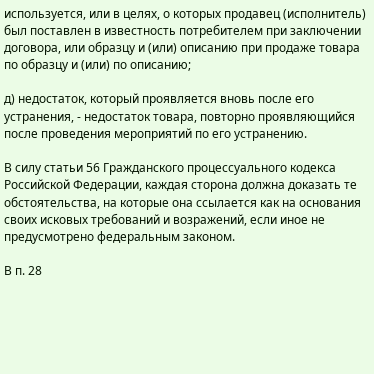используется, или в целях, о которых продавец (исполнитель) был поставлен в известность потребителем при заключении договора, или образцу и (или) описанию при продаже товара по образцу и (или) по описанию;

д) недостаток, который проявляется вновь после его устранения, - недостаток товара, повторно проявляющийся после проведения мероприятий по его устранению.

В силу статьи 56 Гражданского процессуального кодекса Российской Федерации, каждая сторона должна доказать те обстоятельства, на которые она ссылается как на основания своих исковых требований и возражений, если иное не предусмотрено федеральным законом.

В п. 28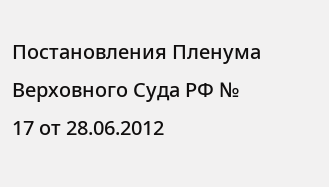Постановления Пленума Верховного Суда РФ № 17 от 28.06.2012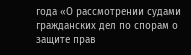года «О рассмотрении судами гражданских дел по спорам о защите прав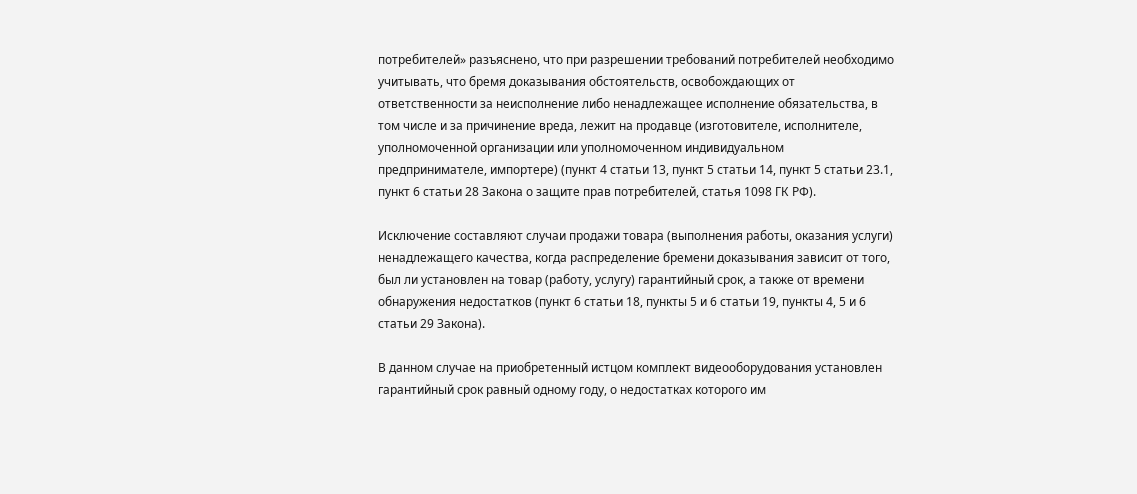потребителей» разъяснено, что при разрешении требований потребителей необходимо учитывать, что бремя доказывания обстоятельств, освобождающих от ответственности за неисполнение либо ненадлежащее исполнение обязательства, в том числе и за причинение вреда, лежит на продавце (изготовителе, исполнителе, уполномоченной организации или уполномоченном индивидуальном предпринимателе, импортере) (пункт 4 статьи 13, пункт 5 статьи 14, пункт 5 статьи 23.1, пункт 6 статьи 28 Закона о защите прав потребителей, статья 1098 ГК РФ).

Исключение составляют случаи продажи товара (выполнения работы, оказания услуги) ненадлежащего качества, когда распределение бремени доказывания зависит от того, был ли установлен на товар (работу, услугу) гарантийный срок, а также от времени обнаружения недостатков (пункт 6 статьи 18, пункты 5 и 6 статьи 19, пункты 4, 5 и 6 статьи 29 Закона).

В данном случае на приобретенный истцом комплект видеооборудования установлен гарантийный срок равный одному году, о недостатках которого им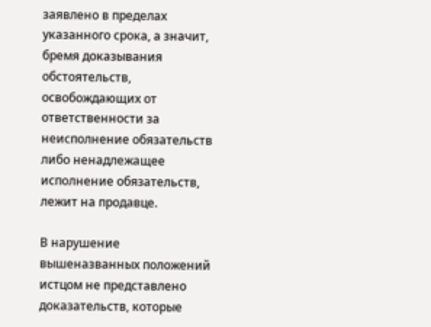заявлено в пределах указанного срока, а значит, бремя доказывания обстоятельств, освобождающих от ответственности за неисполнение обязательств либо ненадлежащее исполнение обязательств, лежит на продавце.

В нарушение вышеназванных положений истцом не представлено доказательств, которые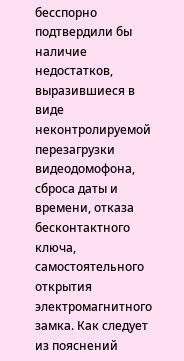бесспорно подтвердили бы наличие недостатков, выразившиеся в виде неконтролируемой перезагрузки видеодомофона, сброса даты и времени, отказа бесконтактного ключа, самостоятельного открытия электромагнитного замка. Как следует из пояснений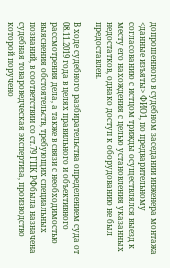допрошенного в судебном заседании инженера монтажа <данные изъяты> ФИО1, по предварительному согласованию с истцом трижды осуществлялся выезд к месту его нахождения с целью установления указанных недостатков, однако доступ к оборудованию не был предоставлен.

В ходе судебного разбирательства определением суда от 08.11.2019 года в целях правильного и объективного рассмотрения дела, а также в связи с необходимостью выяснения обстоятельств, требующих специальных познаний, в соответствии со ст.79 ГПК РФбыла назначена судебная товароведческая экспертиза, производство которой поручено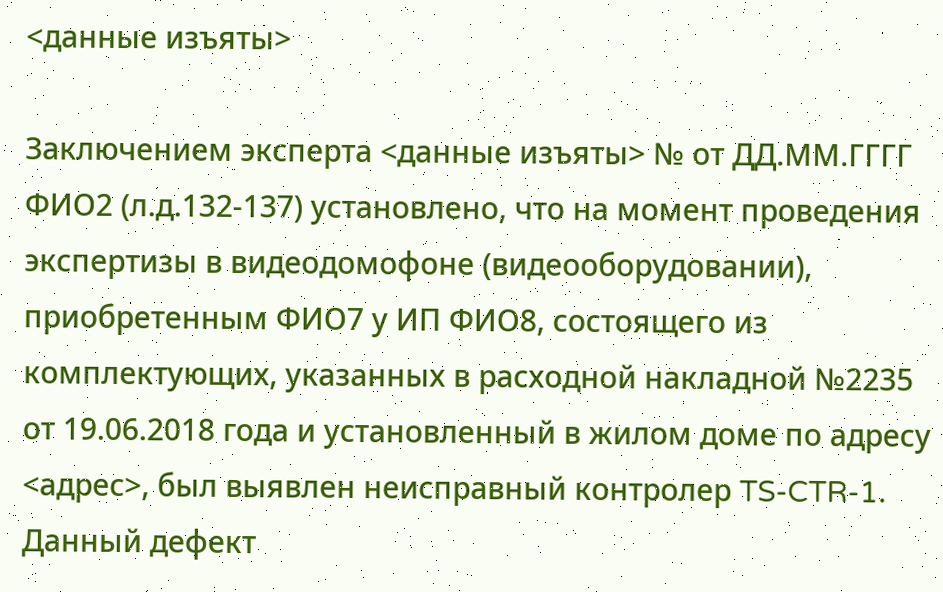<данные изъяты>

Заключением эксперта <данные изъяты> № от ДД.ММ.ГГГГ ФИО2 (л.д.132-137) установлено, что на момент проведения экспертизы в видеодомофоне (видеооборудовании), приобретенным ФИО7 у ИП ФИО8, состоящего из комплектующих, указанных в расходной накладной №2235 от 19.06.2018 года и установленный в жилом доме по адресу <адрес>, был выявлен неисправный контролер TS-CTR-1. Данный дефект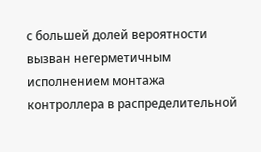с большей долей вероятности вызван негерметичным исполнением монтажа контроллера в распределительной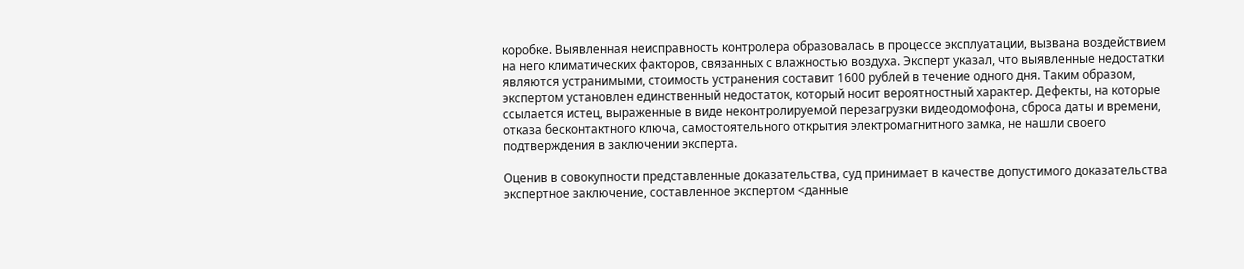коробке. Выявленная неисправность контролера образовалась в процессе эксплуатации, вызвана воздействием на него климатических факторов, связанных с влажностью воздуха. Эксперт указал, что выявленные недостатки являются устранимыми, стоимость устранения составит 1600 рублей в течение одного дня. Таким образом, экспертом установлен единственный недостаток, который носит вероятностный характер. Дефекты, на которые ссылается истец, выраженные в виде неконтролируемой перезагрузки видеодомофона, сброса даты и времени, отказа бесконтактного ключа, самостоятельного открытия электромагнитного замка, не нашли своего подтверждения в заключении эксперта.

Оценив в совокупности представленные доказательства, суд принимает в качестве допустимого доказательства экспертное заключение, составленное экспертом <данные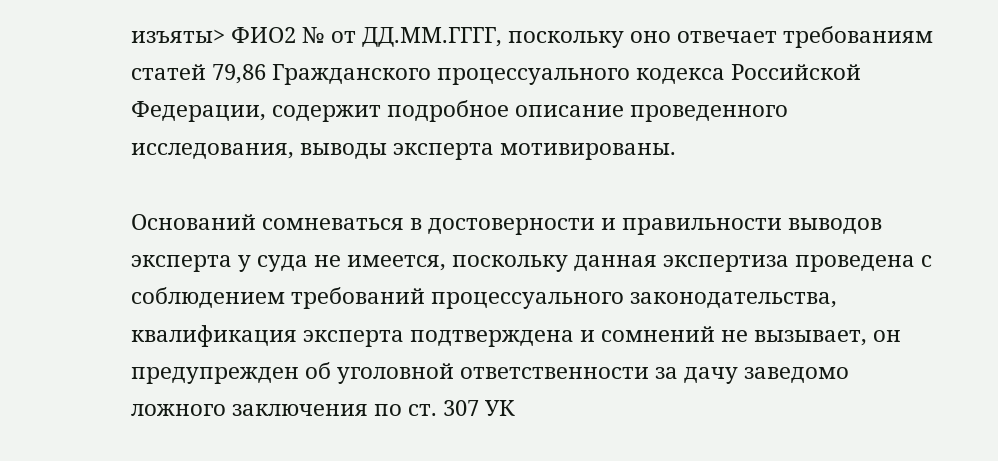изъяты> ФИО2 № от ДД.ММ.ГГГГ, поскольку оно отвечает требованиям статей 79,86 Гражданского процессуального кодекса Российской Федерации, содержит подробное описание проведенного исследования, выводы эксперта мотивированы.

Оснований сомневаться в достоверности и правильности выводов эксперта у суда не имеется, поскольку данная экспертиза проведена с соблюдением требований процессуального законодательства, квалификация эксперта подтверждена и сомнений не вызывает, он предупрежден об уголовной ответственности за дачу заведомо ложного заключения по ст. 307 УК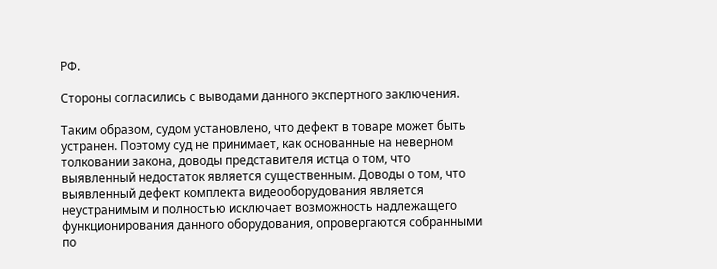РФ.

Стороны согласились с выводами данного экспертного заключения.

Таким образом, судом установлено, что дефект в товаре может быть устранен. Поэтому суд не принимает, как основанные на неверном толковании закона, доводы представителя истца о том, что выявленный недостаток является существенным. Доводы о том, что выявленный дефект комплекта видеооборудования является неустранимым и полностью исключает возможность надлежащего функционирования данного оборудования, опровергаются собранными по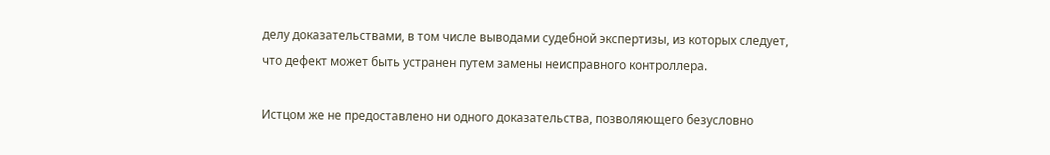делу доказательствами, в том числе выводами судебной экспертизы, из которых следует, что дефект может быть устранен путем замены неисправного контроллера.

Истцом же не предоставлено ни одного доказательства, позволяющего безусловно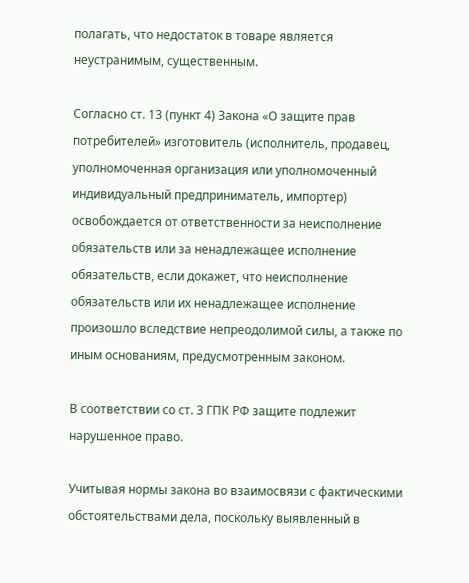полагать, что недостаток в товаре является неустранимым, существенным.

Согласно ст. 13 (пункт 4) Закона «О защите прав потребителей» изготовитель (исполнитель, продавец, уполномоченная организация или уполномоченный индивидуальный предприниматель, импортер) освобождается от ответственности за неисполнение обязательств или за ненадлежащее исполнение обязательств, если докажет, что неисполнение обязательств или их ненадлежащее исполнение произошло вследствие непреодолимой силы, а также по иным основаниям, предусмотренным законом.

В соответствии со ст. 3 ГПК РФ защите подлежит нарушенное право.

Учитывая нормы закона во взаимосвязи с фактическими обстоятельствами дела, поскольку выявленный в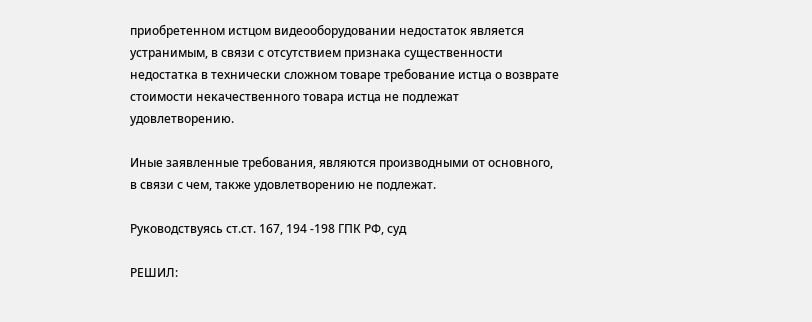приобретенном истцом видеооборудовании недостаток является устранимым, в связи с отсутствием признака существенности недостатка в технически сложном товаре требование истца о возврате стоимости некачественного товара истца не подлежат удовлетворению.

Иные заявленные требования, являются производными от основного, в связи с чем, также удовлетворению не подлежат.

Руководствуясь ст.ст. 167, 194 -198 ГПК РФ, суд

РЕШИЛ: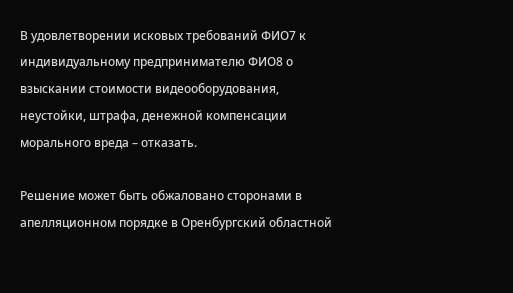В удовлетворении исковых требований ФИО7 к индивидуальному предпринимателю ФИО8 о взыскании стоимости видеооборудования, неустойки, штрафа, денежной компенсации морального вреда – отказать.

Решение может быть обжаловано сторонами в апелляционном порядке в Оренбургский областной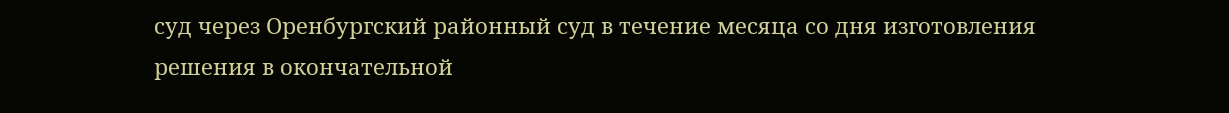суд через Оренбургский районный суд в течение месяца со дня изготовления решения в окончательной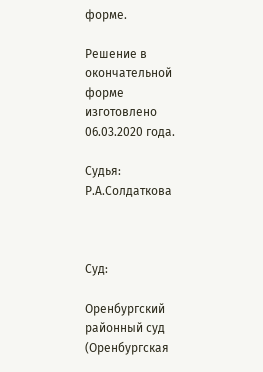форме.

Решение в окончательной форме изготовлено 06.03.2020 года.

Судья: Р.А.Солдаткова



Суд:

Оренбургский районный суд (Оренбургская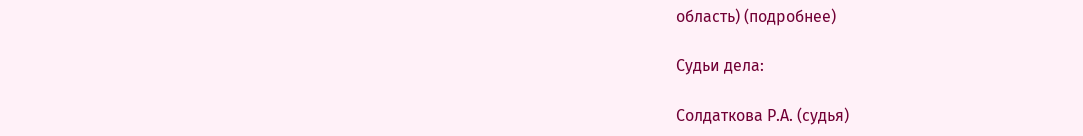область) (подробнее)

Судьи дела:

Солдаткова Р.А. (судья)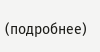(подробнее)